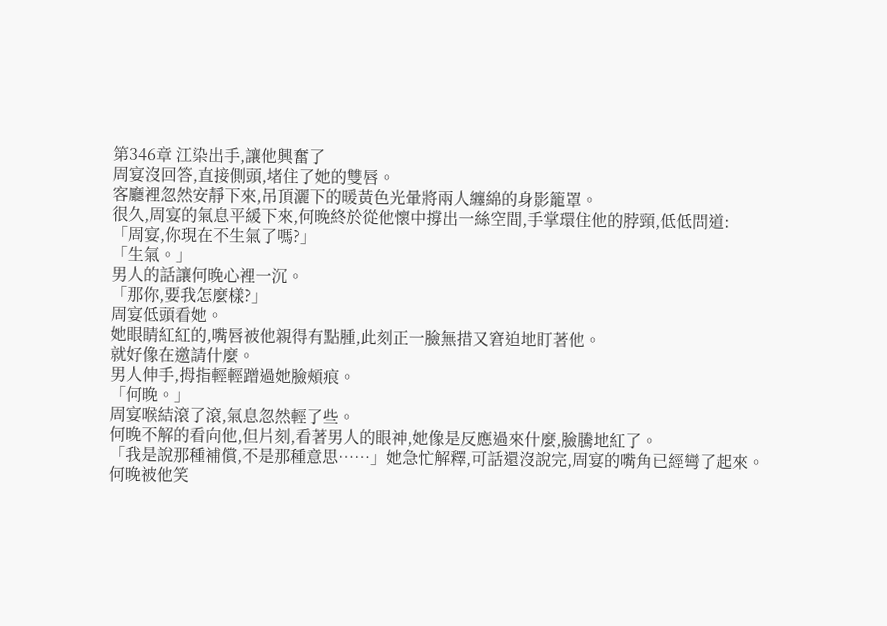第346章 江染出手,讓他興奮了
周宴沒回答,直接側頭,堵住了她的雙唇。
客廳裡忽然安靜下來,吊頂灑下的暖黃色光暈將兩人纏綿的身影籠罩。
很久,周宴的氣息平緩下來,何晚終於從他懷中撐出一絲空間,手掌環住他的脖頸,低低問道:
「周宴,你現在不生氣了嗎?」
「生氣。」
男人的話讓何晚心裡一沉。
「那你,要我怎麼樣?」
周宴低頭看她。
她眼睛紅紅的,嘴唇被他親得有點腫,此刻正一臉無措又窘迫地盯著他。
就好像在邀請什麼。
男人伸手,拇指輕輕蹭過她臉頰痕。
「何晚。」
周宴喉結滾了滾,氣息忽然輕了些。
何晚不解的看向他,但片刻,看著男人的眼神,她像是反應過來什麼,臉騰地紅了。
「我是說那種補償,不是那種意思……」她急忙解釋,可話還沒說完,周宴的嘴角已經彎了起來。
何晚被他笑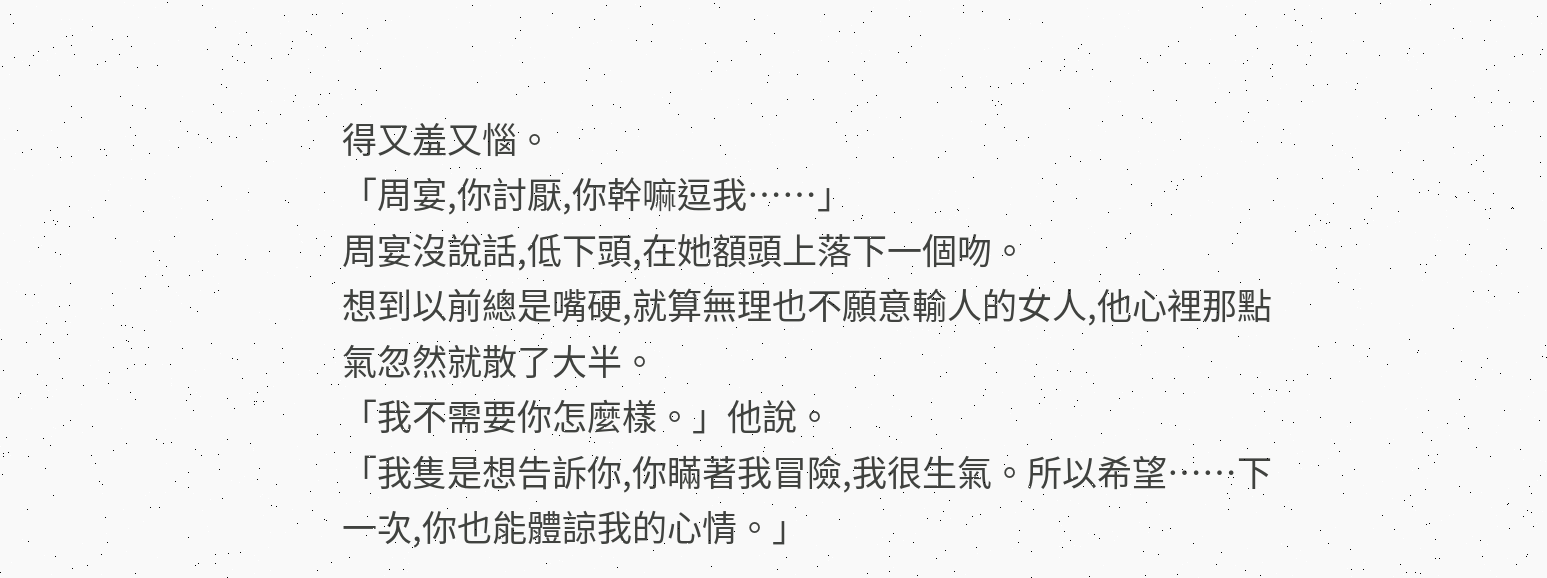得又羞又惱。
「周宴,你討厭,你幹嘛逗我……」
周宴沒說話,低下頭,在她額頭上落下一個吻。
想到以前總是嘴硬,就算無理也不願意輸人的女人,他心裡那點氣忽然就散了大半。
「我不需要你怎麼樣。」他說。
「我隻是想告訴你,你瞞著我冒險,我很生氣。所以希望……下一次,你也能體諒我的心情。」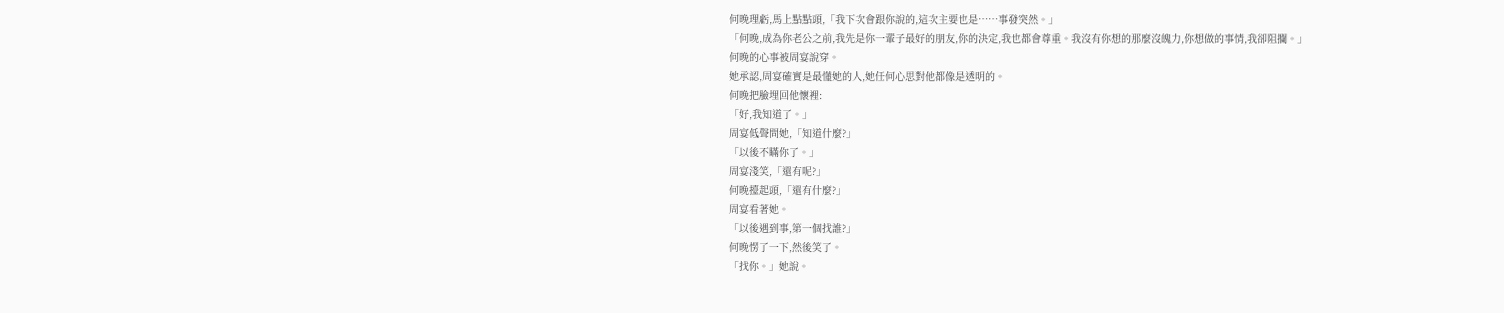何晚理虧,馬上點點頭,「我下次會跟你說的,這次主要也是……事發突然。」
「何晚,成為你老公之前,我先是你一輩子最好的朋友,你的決定,我也都會尊重。我沒有你想的那麼沒魄力,你想做的事情,我卻阻攔。」
何晚的心事被周宴說穿。
她承認,周宴確實是最懂她的人,她任何心思對他都像是透明的。
何晚把臉埋回他懷裡:
「好,我知道了。」
周宴低聲問她,「知道什麼?」
「以後不瞞你了。」
周宴淺笑,「還有呢?」
何晚擡起頭,「還有什麼?」
周宴看著她。
「以後遇到事,第一個找誰?」
何晚愣了一下,然後笑了。
「找你。」她說。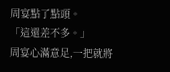周宴點了點頭。
「這還差不多。」
周宴心滿意足,一把就將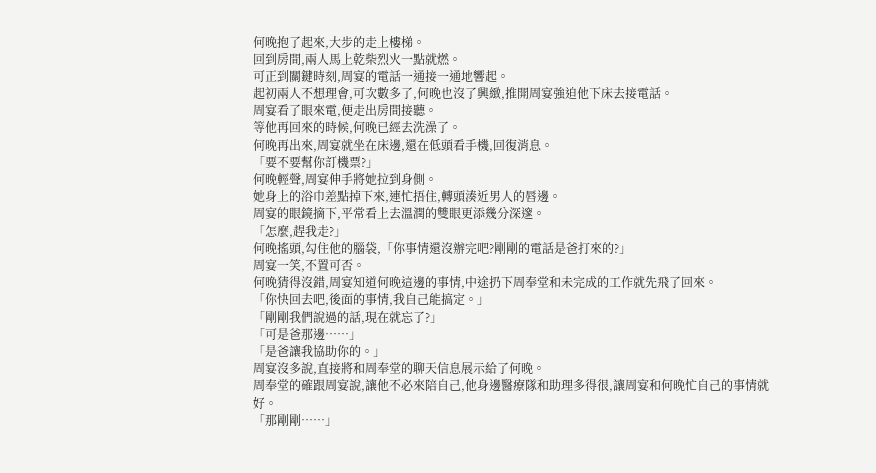何晚抱了起來,大步的走上樓梯。
回到房間,兩人馬上乾柴烈火一點就燃。
可正到關鍵時刻,周宴的電話一通接一通地響起。
起初兩人不想理會,可次數多了,何晚也沒了興緻,推開周宴強迫他下床去接電話。
周宴看了眼來電,便走出房間接聽。
等他再回來的時候,何晚已經去洗澡了。
何晚再出來,周宴就坐在床邊,還在低頭看手機,回復消息。
「要不要幫你訂機票?」
何晚輕聲,周宴伸手將她拉到身側。
她身上的浴巾差點掉下來,連忙捂住,轉頭湊近男人的唇邊。
周宴的眼鏡摘下,平常看上去溫潤的雙眼更添幾分深邃。
「怎麼,趕我走?」
何晚搖頭,勾住他的腦袋,「你事情還沒辦完吧?剛剛的電話是爸打來的?」
周宴一笑,不置可否。
何晚猜得沒錯,周宴知道何晚這邊的事情,中途扔下周奉堂和未完成的工作就先飛了回來。
「你快回去吧,後面的事情,我自己能搞定。」
「剛剛我們說過的話,現在就忘了?」
「可是爸那邊……」
「是爸讓我協助你的。」
周宴沒多說,直接將和周奉堂的聊天信息展示給了何晚。
周奉堂的確跟周宴說,讓他不必來陪自己,他身邊醫療隊和助理多得很,讓周宴和何晚忙自己的事情就好。
「那剛剛……」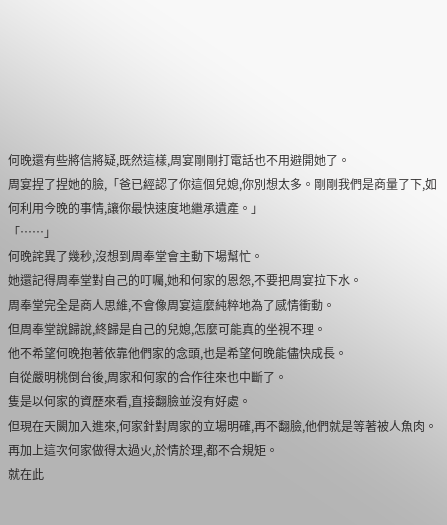何晚還有些將信將疑,既然這樣,周宴剛剛打電話也不用避開她了。
周宴捏了捏她的臉,「爸已經認了你這個兒媳,你別想太多。剛剛我們是商量了下,如何利用今晚的事情,讓你最快速度地繼承遺產。」
「……」
何晚詫異了幾秒,沒想到周奉堂會主動下場幫忙。
她還記得周奉堂對自己的叮囑,她和何家的恩怨,不要把周宴拉下水。
周奉堂完全是商人思維,不會像周宴這麼純粹地為了感情衝動。
但周奉堂說歸說,終歸是自己的兒媳,怎麼可能真的坐視不理。
他不希望何晚抱著依靠他們家的念頭,也是希望何晚能儘快成長。
自從嚴明桃倒台後,周家和何家的合作往來也中斷了。
隻是以何家的資歷來看,直接翻臉並沒有好處。
但現在天闕加入進來,何家針對周家的立場明確,再不翻臉,他們就是等著被人魚肉。
再加上這次何家做得太過火,於情於理,都不合規矩。
就在此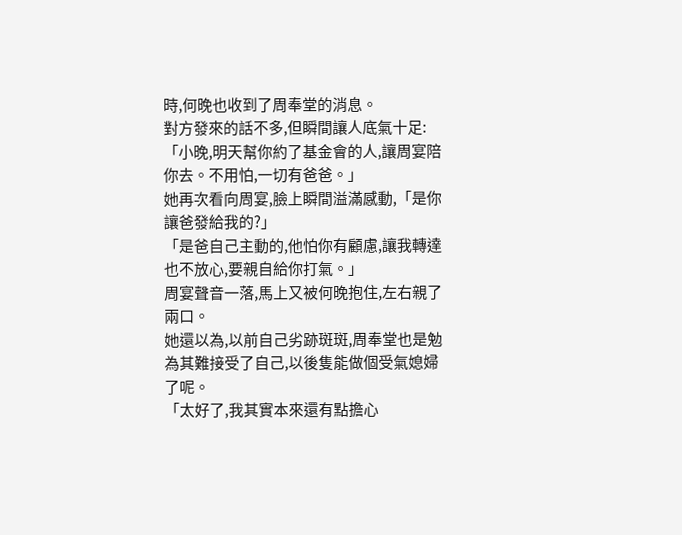時,何晚也收到了周奉堂的消息。
對方發來的話不多,但瞬間讓人底氣十足:
「小晚,明天幫你約了基金會的人,讓周宴陪你去。不用怕,一切有爸爸。」
她再次看向周宴,臉上瞬間溢滿感動,「是你讓爸發給我的?」
「是爸自己主動的,他怕你有顧慮,讓我轉達也不放心,要親自給你打氣。」
周宴聲音一落,馬上又被何晚抱住,左右親了兩口。
她還以為,以前自己劣跡斑斑,周奉堂也是勉為其難接受了自己,以後隻能做個受氣媳婦了呢。
「太好了,我其實本來還有點擔心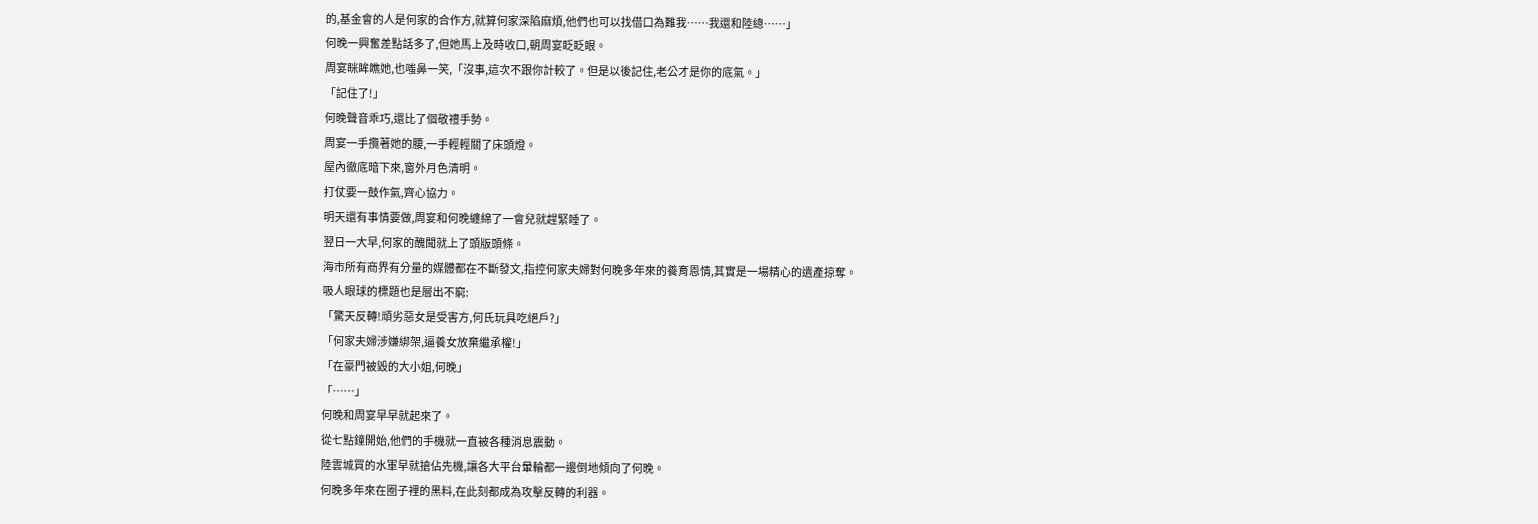的,基金會的人是何家的合作方,就算何家深陷麻煩,他們也可以找借口為難我……我還和陸總……」
何晚一興奮差點話多了,但她馬上及時收口,朝周宴眨眨眼。
周宴眯眸瞧她,也嗤鼻一笑,「沒事,這次不跟你計較了。但是以後記住,老公才是你的底氣。」
「記住了!」
何晚聲音乖巧,還比了個敬禮手勢。
周宴一手攬著她的腰,一手輕輕關了床頭燈。
屋內徹底暗下來,窗外月色清明。
打仗要一鼓作氣,齊心協力。
明天還有事情要做,周宴和何晚纏綿了一會兒就趕緊睡了。
翌日一大早,何家的醜聞就上了頭版頭條。
海市所有商界有分量的媒體都在不斷發文,指控何家夫婦對何晚多年來的養育恩情,其實是一場精心的遺產掠奪。
吸人眼球的標題也是層出不窮:
「驚天反轉!頑劣惡女是受害方,何氏玩具吃絕戶?」
「何家夫婦涉嫌綁架,逼養女放棄繼承權!」
「在豪門被毀的大小姐,何晚」
「……」
何晚和周宴早早就起來了。
從七點鐘開始,他們的手機就一直被各種消息震動。
陸雲城買的水軍早就搶佔先機,讓各大平台暈輪都一邊倒地傾向了何晚。
何晚多年來在圈子裡的黑料,在此刻都成為攻擊反轉的利器。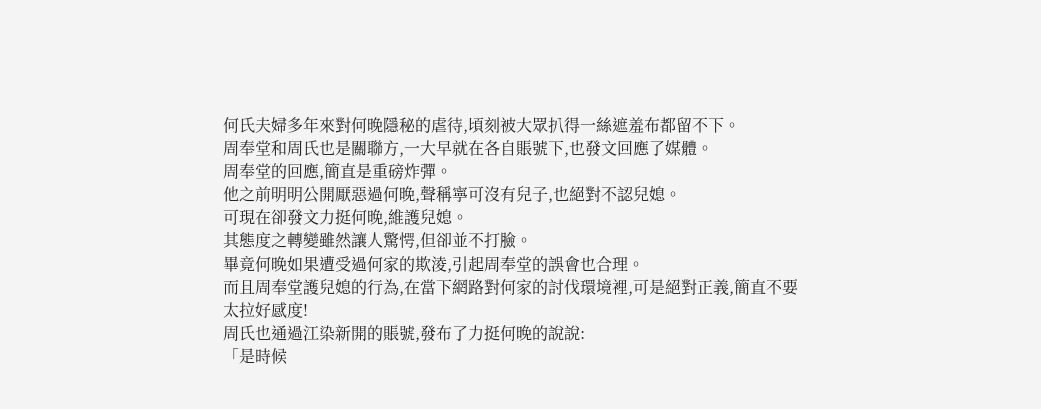何氏夫婦多年來對何晚隱秘的虐待,頃刻被大眾扒得一絲遮羞布都留不下。
周奉堂和周氏也是關聯方,一大早就在各自賬號下,也發文回應了媒體。
周奉堂的回應,簡直是重磅炸彈。
他之前明明公開厭惡過何晚,聲稱寧可沒有兒子,也絕對不認兒媳。
可現在卻發文力挺何晚,維護兒媳。
其態度之轉變雖然讓人驚愕,但卻並不打臉。
畢竟何晚如果遭受過何家的欺淩,引起周奉堂的誤會也合理。
而且周奉堂護兒媳的行為,在當下網路對何家的討伐環境裡,可是絕對正義,簡直不要太拉好感度!
周氏也通過江染新開的賬號,發布了力挺何晚的說說:
「是時候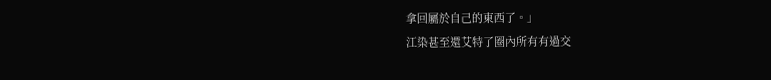拿回屬於自己的東西了。」
江染甚至還艾特了圈內所有有過交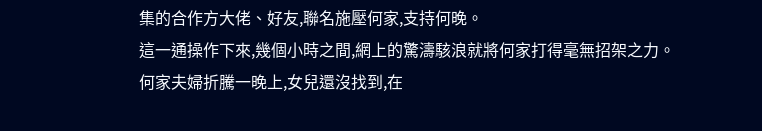集的合作方大佬、好友,聯名施壓何家,支持何晚。
這一通操作下來,幾個小時之間,網上的驚濤駭浪就將何家打得毫無招架之力。
何家夫婦折騰一晚上,女兒還沒找到,在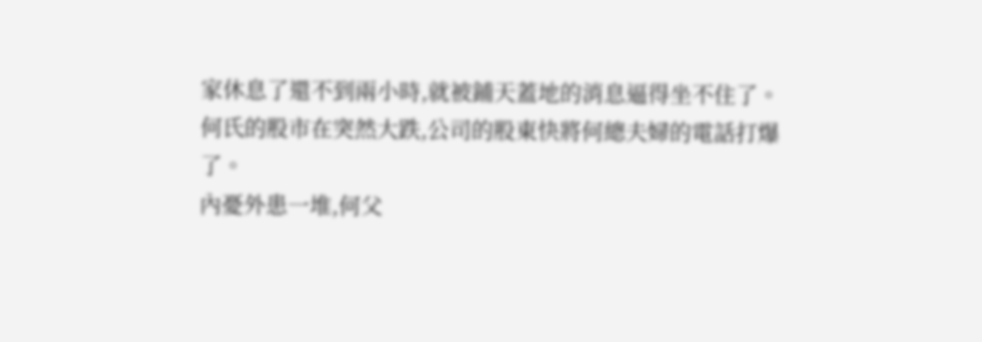家休息了還不到兩小時,就被鋪天蓋地的消息逼得坐不住了。
何氏的股市在突然大跌,公司的股東快將何總夫婦的電話打爆了。
內憂外患一堆,何父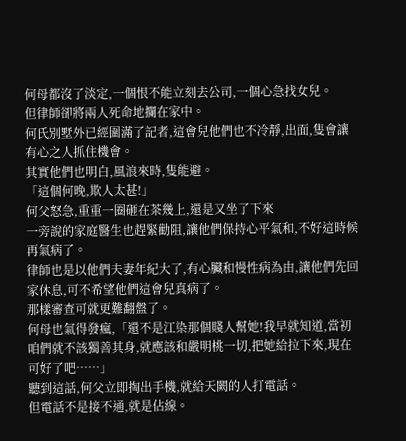何母都沒了淡定,一個恨不能立刻去公司,一個心急找女兒。
但律師卻將兩人死命地攔在家中。
何氏別墅外已經圍滿了記者,這會兒他們也不冷靜,出面,隻會讓有心之人抓住機會。
其實他們也明白,風浪來時,隻能避。
「這個何晚,欺人太甚!」
何父怒急,重重一圈砸在茶幾上,還是又坐了下來
一旁說的家庭醫生也趕緊勸阻,讓他們保持心平氣和,不好這時候再氣病了。
律師也是以他們夫妻年紀大了,有心臟和慢性病為由,讓他們先回家休息,可不希望他們這會兒真病了。
那樣審查可就更難翻盤了。
何母也氣得發瘋,「還不是江染那個賤人幫她!我早就知道,當初咱們就不該獨善其身,就應該和嚴明桃一切,把她給拉下來,現在可好了吧……」
聽到這話,何父立即掏出手機,就給天闕的人打電話。
但電話不是接不通,就是佔線。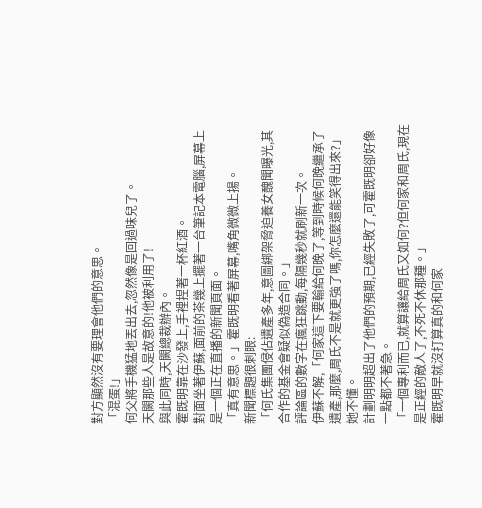對方顯然沒有要理會他們的意思。
「混蛋!」
何父將手機猛地丟出去,忽然像是回過味兒了。
天闕那些人是故意的!他被利用了!
與此同時,天闕總裁辦內。
霍既明靠在沙發上,手裡捏著一杯紅酒。
對面坐著伊蘇,面前的茶幾上擺著一台筆記本電腦,屏幕上是一個正在直播的新聞頁面。
「真有意思。」霍既明看著屏幕,嘴角微微上揚。
新聞標題很刺眼:
「何氏集團侵佔遺產多年,意圖綁架脅迫養女醜聞曝光,其合作的基金會疑似偽造合同。」
評論區的數字在瘋狂跳動,每隔幾秒就刷新一次。
伊蘇不解,「何家這下要輸給何晚了,等到時候何晚繼承了遺產,那麼,周氏不是就更強了嗎,你怎麼還能笑得出來?」
她不懂。
計劃明明超出了他們的預期,已經失敗了,可霍既明卻好像一點都不著急。
「一個專利而已,就算讓給周氏又如何?但何家和周氏,現在是正經的敵人了,不死不休那種。」
霍既明早就沒打算真的和何家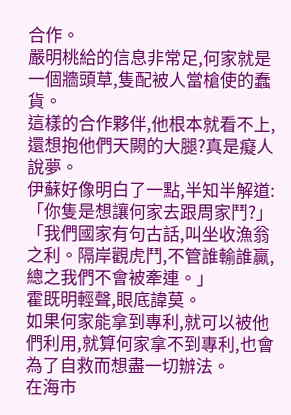合作。
嚴明桃給的信息非常足,何家就是一個牆頭草,隻配被人當槍使的蠢貨。
這樣的合作夥伴,他根本就看不上,還想抱他們天闕的大腿?真是癡人說夢。
伊蘇好像明白了一點,半知半解道:「你隻是想讓何家去跟周家鬥?」
「我們國家有句古話,叫坐收漁翁之利。隔岸觀虎鬥,不管誰輸誰贏,總之我們不會被牽連。」
霍既明輕聲,眼底諱莫。
如果何家能拿到專利,就可以被他們利用,就算何家拿不到專利,也會為了自救而想盡一切辦法。
在海市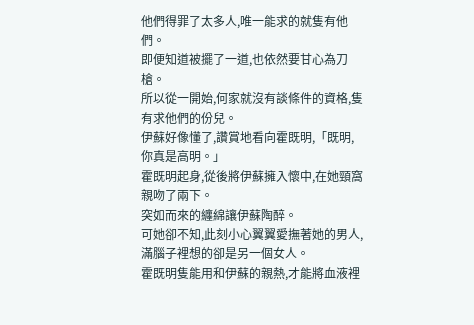他們得罪了太多人,唯一能求的就隻有他們。
即便知道被擺了一道,也依然要甘心為刀槍。
所以從一開始,何家就沒有談條件的資格,隻有求他們的份兒。
伊蘇好像懂了,讚賞地看向霍既明,「既明,你真是高明。」
霍既明起身,從後將伊蘇擁入懷中,在她頸窩親吻了兩下。
突如而來的纏綿讓伊蘇陶醉。
可她卻不知,此刻小心翼翼愛撫著她的男人,滿腦子裡想的卻是另一個女人。
霍既明隻能用和伊蘇的親熱,才能將血液裡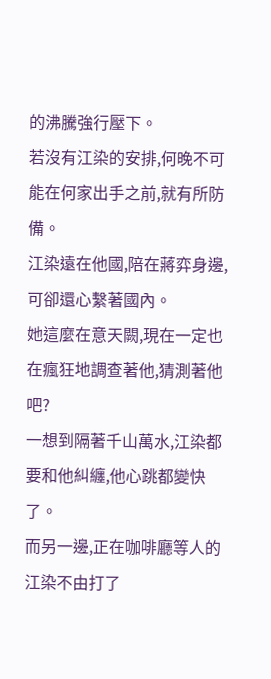的沸騰強行壓下。
若沒有江染的安排,何晚不可能在何家出手之前,就有所防備。
江染遠在他國,陪在蔣弈身邊,可卻還心繫著國內。
她這麼在意天闕,現在一定也在瘋狂地調查著他,猜測著他吧?
一想到隔著千山萬水,江染都要和他糾纏,他心跳都變快了。
而另一邊,正在咖啡廳等人的江染不由打了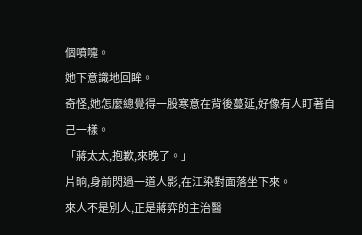個噴嚏。
她下意識地回眸。
奇怪,她怎麼總覺得一股寒意在背後蔓延,好像有人盯著自己一樣。
「蔣太太,抱歉,來晚了。」
片晌,身前閃過一道人影,在江染對面落坐下來。
來人不是別人,正是蔣弈的主治醫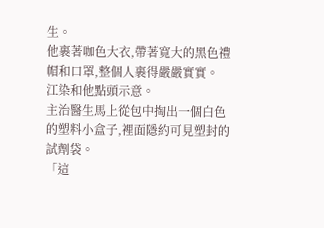生。
他裹著咖色大衣,帶著寬大的黑色禮帽和口罩,整個人裹得嚴嚴實實。
江染和他點頭示意。
主治醫生馬上從包中掏出一個白色的塑料小盒子,裡面隱約可見塑封的試劑袋。
「這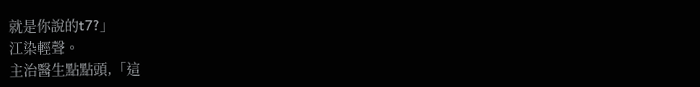就是你說的t7?」
江染輕聲。
主治醫生點點頭,「這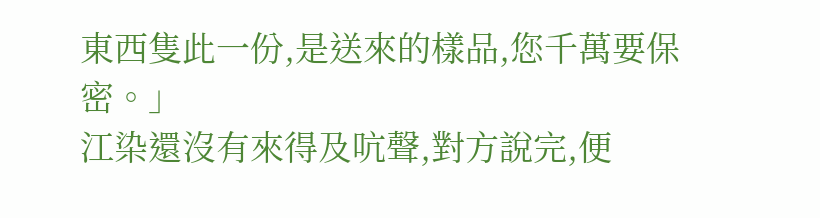東西隻此一份,是送來的樣品,您千萬要保密。」
江染還沒有來得及吭聲,對方說完,便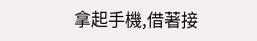拿起手機,借著接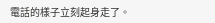電話的樣子立刻起身走了。